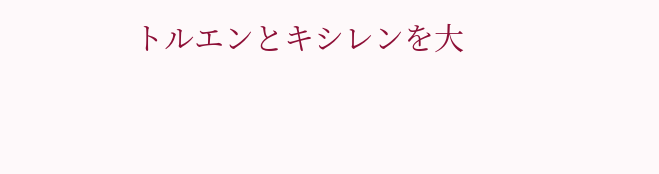トルエンとキシレンを大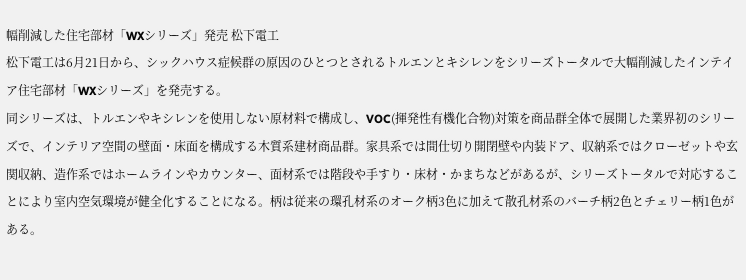幅削減した住宅部材「WXシリーズ」発売 松下電工
松下電工は6月21日から、シックハウス症候群の原因のひとつとされるトルエンとキシレンをシリーズトータルで大幅削減したインテイア住宅部材「WXシリーズ」を発売する。
同シリーズは、トルエンやキシレンを使用しない原材料で構成し、VOC(揮発性有機化合物)対策を商品群全体で展開した業界初のシリーズで、インテリア空間の壁面・床面を構成する木質系建材商品群。家具系では間仕切り開閉壁や内装ドア、収納系ではクローゼットや玄関収納、造作系ではホームラインやカウンター、面材系では階段や手すり・床材・かまちなどがあるが、シリーズトータルで対応することにより室内空気環境が健全化することになる。柄は従来の環孔材系のオーク柄3色に加えて散孔材系のバーチ柄2色とチェリー柄1色がある。